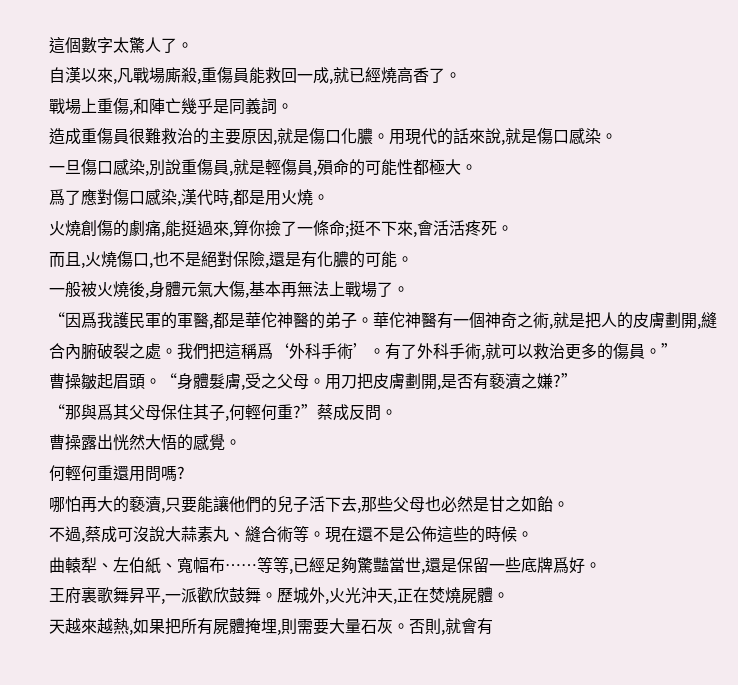這個數字太驚人了。
自漢以來,凡戰場廝殺,重傷員能救回一成,就已經燒高香了。
戰場上重傷,和陣亡幾乎是同義詞。
造成重傷員很難救治的主要原因,就是傷口化膿。用現代的話來說,就是傷口感染。
一旦傷口感染,別說重傷員,就是輕傷員,殞命的可能性都極大。
爲了應對傷口感染,漢代時,都是用火燒。
火燒創傷的劇痛,能挺過來,算你撿了一條命;挺不下來,會活活疼死。
而且,火燒傷口,也不是絕對保險,還是有化膿的可能。
一般被火燒後,身體元氣大傷,基本再無法上戰場了。
“因爲我護民軍的軍醫,都是華佗神醫的弟子。華佗神醫有一個神奇之術,就是把人的皮膚劃開,縫合內腑破裂之處。我們把這稱爲‘外科手術’。有了外科手術,就可以救治更多的傷員。”
曹操皺起眉頭。“身體髮膚,受之父母。用刀把皮膚劃開,是否有褻瀆之嫌?”
“那與爲其父母保住其子,何輕何重?”蔡成反問。
曹操露出恍然大悟的感覺。
何輕何重還用問嗎?
哪怕再大的褻瀆,只要能讓他們的兒子活下去,那些父母也必然是甘之如飴。
不過,蔡成可沒說大蒜素丸、縫合術等。現在還不是公佈這些的時候。
曲轅犁、左伯紙、寬幅布……等等,已經足夠驚豔當世,還是保留一些底牌爲好。
王府裏歌舞昇平,一派歡欣鼓舞。歷城外,火光沖天,正在焚燒屍體。
天越來越熱,如果把所有屍體掩埋,則需要大量石灰。否則,就會有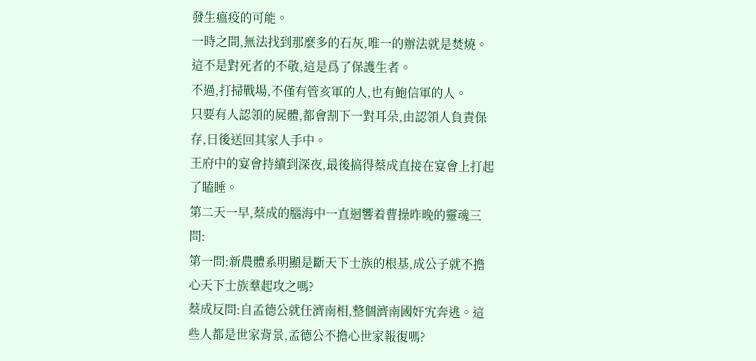發生瘟疫的可能。
一時之間,無法找到那麼多的石灰,唯一的辦法就是焚燒。
這不是對死者的不敬,這是爲了保護生者。
不過,打掃戰場,不僅有管亥軍的人,也有鮑信軍的人。
只要有人認領的屍體,都會割下一對耳朵,由認領人負責保存,日後送回其家人手中。
王府中的宴會持續到深夜,最後搞得蔡成直接在宴會上打起了瞌睡。
第二天一早,蔡成的腦海中一直迴響着曹操昨晚的靈魂三問:
第一問:新農體系明顯是斷天下士族的根基,成公子就不擔心天下士族羣起攻之嗎?
蔡成反問:自孟德公就任濟南相,整個濟南國奸宄奔逃。這些人都是世家背景,孟德公不擔心世家報復嗎?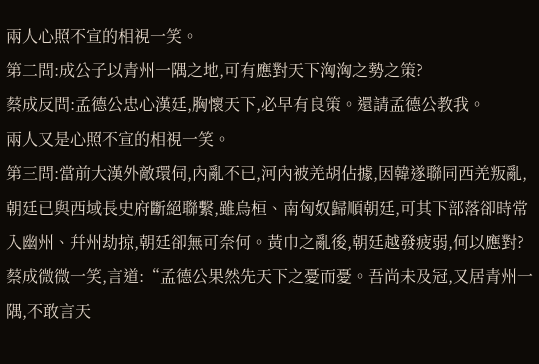兩人心照不宣的相視一笑。
第二問:成公子以青州一隅之地,可有應對天下洶洶之勢之策?
蔡成反問:孟德公忠心漢廷,胸懷天下,必早有良策。還請孟德公教我。
兩人又是心照不宣的相視一笑。
第三問:當前大漢外敵環伺,內亂不已,河內被羌胡佔據,因韓遂聯同西羌叛亂,朝廷已與西域長史府斷絕聯繫,雖烏桓、南匈奴歸順朝廷,可其下部落卻時常入幽州、幷州劫掠,朝廷卻無可奈何。黃巾之亂後,朝廷越發疲弱,何以應對?
蔡成微微一笑,言道:“孟德公果然先天下之憂而憂。吾尚未及冠,又居青州一隅,不敢言天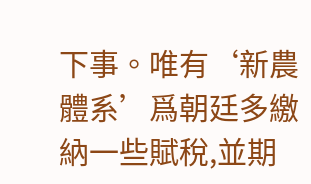下事。唯有‘新農體系’爲朝廷多繳納一些賦稅,並期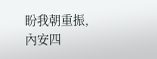盼我朝重振,內安四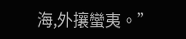海,外攘蠻夷。”